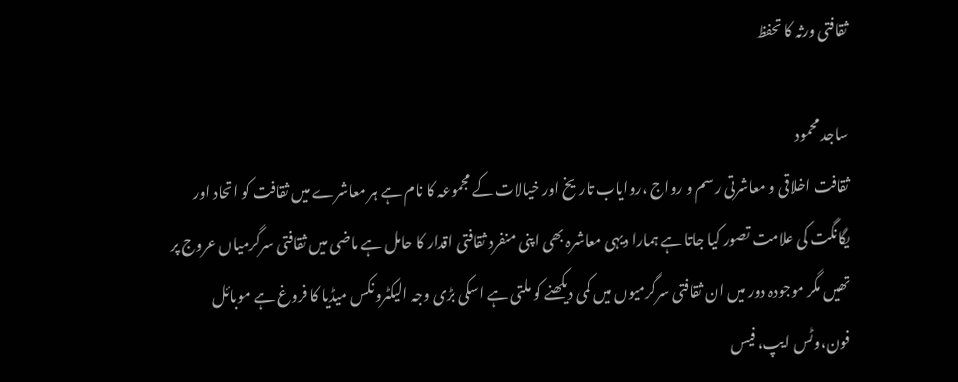ثقافتی ورثہ کا تحفظ

ساجد محمود
ثقافت اخلاقی و معاشرتی رسم و رواج ،روایاب تاریخ اور خیالات کے مجموعہ کا نام ہے ہر معاشرے میں ثقافت کو اتحاد اور یگانگت کی علامت تصور کیا جاتا ہے ہمارا دیہی معاشرہ بھی اپنی منفرد ثقافتی اقدار کا حامل ہے ماضی میں ثقافتی سرگرمیاں عروج پر تھیں مگر موجودہ دور میں ان ثقافتی سرگرمیوں میں کمی دیکھنے کو ملتی ہے اسکی بڑی وجہ الیکٹرونکس میڈیا کا فروغ ہے موبائل فون،وٹس ایپ، فیس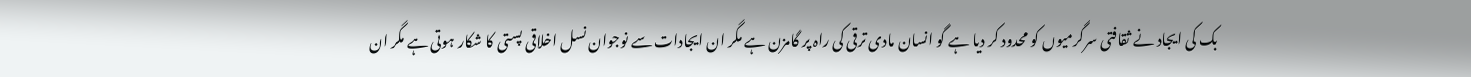بک کی ایجاد نے ثقافتی سرگرمیوں کو محدود کر دیا ہے گو انسان مادی ترقی کی راہ پر گامزن ہے مگر ان ایجادات سے نوجوان نسل اخلاقی پستی کا شکار ہوتی ہے مگر ان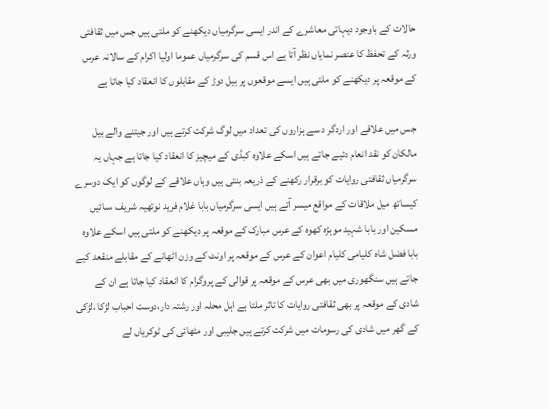حالات کے باوجود دیہاتی معاشرے کے اندر ایسی سرگرمیاں دیکھنے کو ملتی ہیں جس میں ثقافتی ورثہ کے تحفظ کا عنصر نمایاں نظر آتا ہے اس قسم کی سرگرمیاں عموما اولیا اکرام کے سالانہ عرس کے موقعہ پر دیکھنے کو ملتی ہیں ایسے موقعوں پر بیل دوڑ کے مقابلوں کا انعقاد کیا جاتا ہے

جس میں علاقے اور اردگر د سے ہزاروں کی تعداد میں لوگ شرکت کرتے ہیں اور جیتنے والے بیل مالکان کو نقد انعام دئیے جاتے ہیں اسکے علاوہ کبڈی کے میچیز کا انعقاد کیا جاتا ہے جہاں یہ سرگرمیاں ثقافتی روایات کو برقرار رکھنے کے ذریعہ بنتی ہیں وہاں علاقے کے لوگوں کو ایک دوسرے کیساتھ میل ملاقات کے مواقع میسر آتے ہیں ایسی سرگرمیاں بابا غلام فرید نوتھیہ شریف ،سائیں مسکین اور بابا شہید موہڑہ کھوہ کے عرس مبارک کے موقعہ پر دیکھنے کو ملتی ہیں اسکے علاوہ بابا فضل شاہ کلیامی کلیام اعوان کے عرس کے موقعہ پر اونٹ کے وزن اٹھانے کے مقابلے منقعد کیے جاتے ہیں سنگھوری میں بھی عرس کے موقعہ پر قوالی کے پروگرام کا انعقاد کیا جاتا ہے ان کے شادی کے موقعہ پر بھی ثقافتی روایات کا تاثر ملتا ہے اہل محلہ اور رشتہ دار،دوست احباب لڑکا ،لڑکی کے گھر میں شادی کی رسومات میں شرکت کرتے ہیں جلیبی اور مٹھائی کی ٹوکریاں لے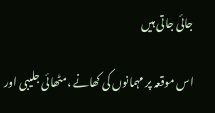جائی جاتی ہیں

اس موقعہ پر مہمانوں کی کھانے ،مٹھائی جلیبی اور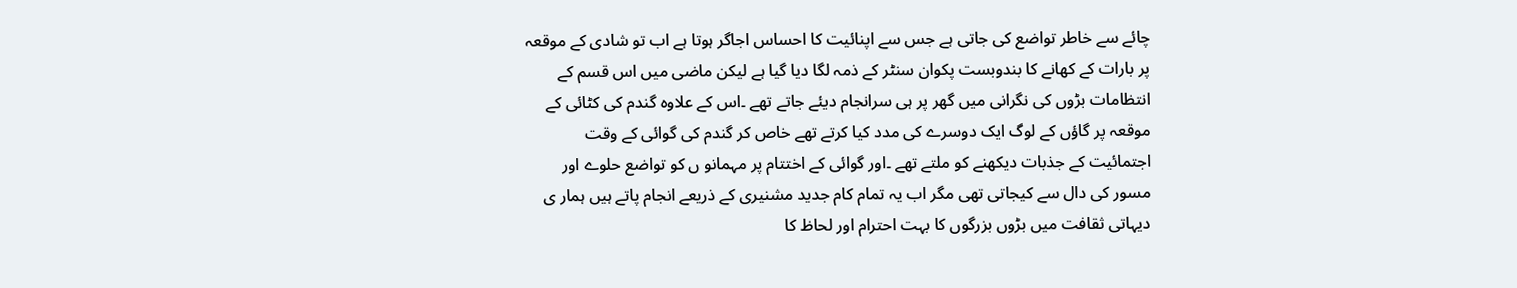چائے سے خاطر تواضع کی جاتی ہے جس سے اپنائیت کا احساس اجاگر ہوتا ہے اب تو شادی کے موقعہ پر بارات کے کھانے کا بندوبست پکوان سنٹر کے ذمہ لگا دیا گیا ہے لیکن ماضی میں اس قسم کے انتظامات بڑوں کی نگرانی میں گھر پر ہی سرانجام دیئے جاتے تھے ۔اس کے علاوہ گندم کی کٹائی کے موقعہ پر گاؤں کے لوگ ایک دوسرے کی مدد کیا کرتے تھے خاص کر گندم کی گوائی کے وقت اجتمائیت کے جذبات دیکھنے کو ملتے تھے ۔اور گوائی کے اختتام پر مہمانو ں کو تواضع حلوے اور مسور کی دال سے کیجاتی تھی مگر اب یہ تمام کام جدید مشنیری کے ذریعے انجام پاتے ہیں ہمار ی دیہاتی ثقافت میں بڑوں بزرگوں کا بہت احترام اور لحاظ کا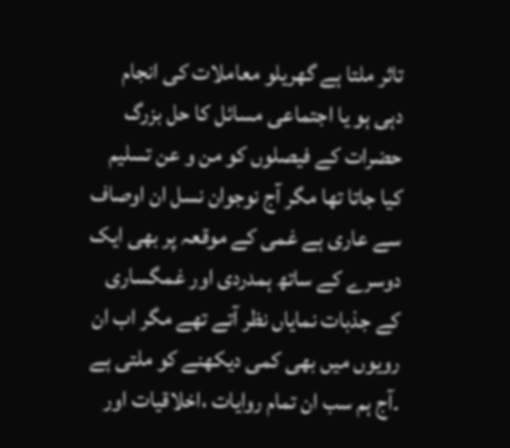تاثر ملتا ہے گھریلو معاملات کی انجام دہی ہو یا اجتماعی مسائل کا حل بزرگ حضرات کے فیصلوں کو من و عن تسلیم کیا جاتا تھا مگر آج نوجوان نسل ان اوصاف سے عاری ہے غمی کے موقعہ پر بھی ایک دوسرے کے ساتھ ہمدردی اور غمگساری کے جذبات نمایاں نظر آتے تھے مگر اب ان رویوں میں بھی کمی دیکھنے کو ملتی ہے ۔آج ہم سب ان تمام روایات ،اخلاقیات اور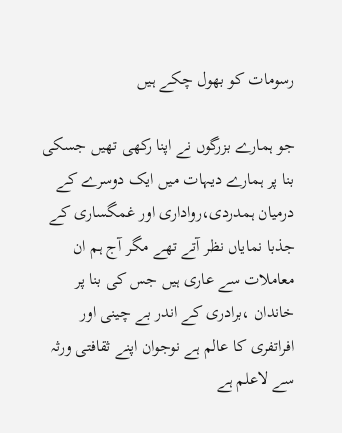رسومات کو بھول چکے ہیں

جو ہمارے بزرگوں نے اپنا رکھی تھیں جسکی بنا پر ہمارے دیہات میں ایک دوسرے کے درمیان ہمدردی،رواداری اور غمگساری کے جذبا نمایاں نظر آتے تھے مگر آج ہم ان معاملات سے عاری ہیں جس کی بنا پر خاندان ،برادری کے اندر بے چینی اور افراتفری کا عالم ہے نوجوان اپنے ثقافتی ورثہ سے لاعلم ہے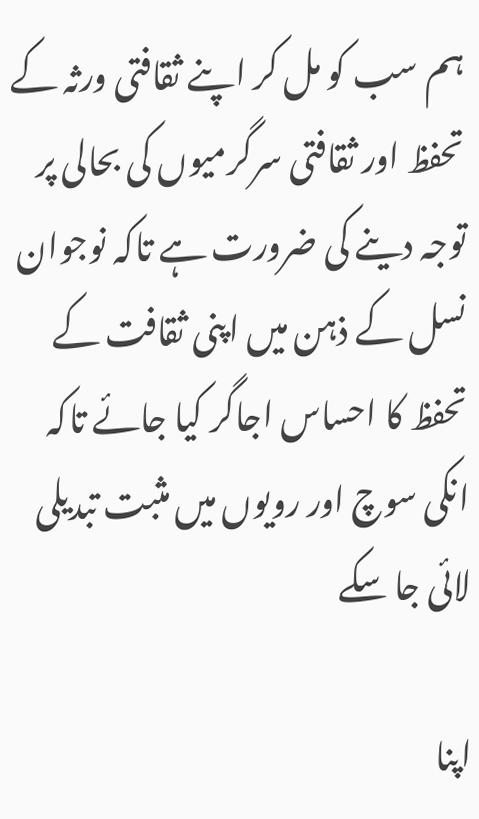ہم سب کو مل کر اپنے ثقافتی ورثہ کے تحفظ اور ثقافتی سرگرمیوں کی بحالی پر توجہ دینے کی ضرورت ہے تاکہ نوجوان نسل کے ذہن میں اپنی ثقافت کے تحفظ کا احساس اجاگر کیا جائے تاکہ انکی سوچ اور رویوں میں مثبت تبدیلی لائی جا سکے

اپنا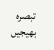تبصرہ بھیجیں